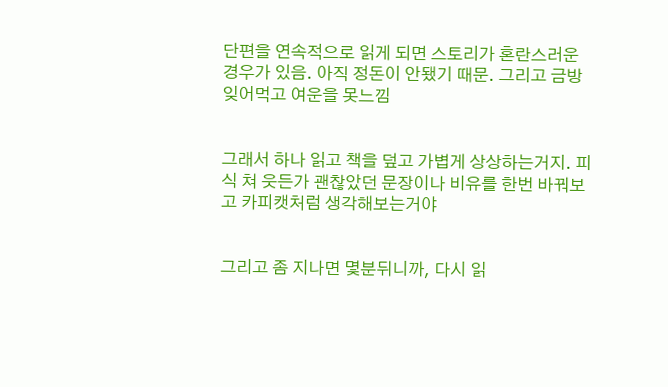단편을 연속적으로 읽게 되면 스토리가 혼란스러운 경우가 있음. 아직 정돈이 안됐기 때문. 그리고 금방 잊어먹고 여운을 못느낌


그래서 하나 읽고 책을 덮고 가볍게 상상하는거지. 피식 쳐 웃든가 괜찮았던 문장이나 비유를 한번 바꿔보고 카피캣처럼 생각해보는거야


그리고 좀 지나면 몇분뒤니까, 다시 읽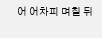어 어차피 며칠 뒤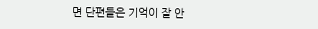면 단편들은 기억이 잘 안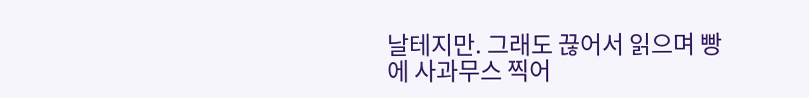날테지만. 그래도 끊어서 읽으며 빵에 사과무스 찍어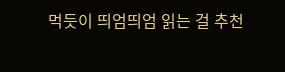먹듯이 띄엄띄엄 읽는 걸 추천